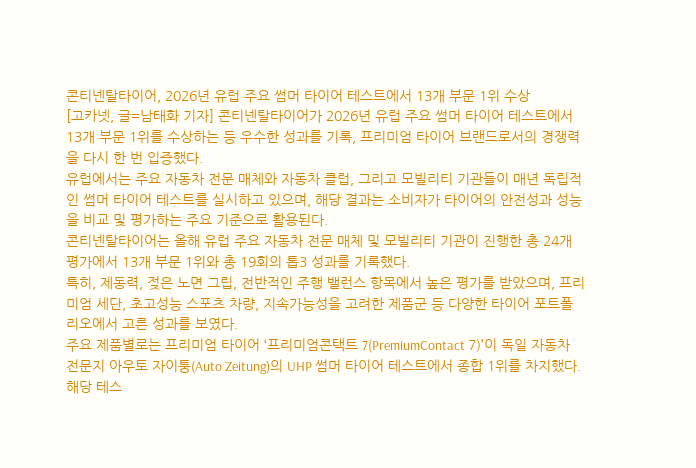콘티넨탈타이어, 2026년 유럽 주요 썸머 타이어 테스트에서 13개 부문 1위 수상
[고카넷, 글=남태화 기자] 콘티넨탈타이어가 2026년 유럽 주요 썸머 타이어 테스트에서 13개 부문 1위를 수상하는 등 우수한 성과를 기록, 프리미엄 타이어 브랜드로서의 경쟁력을 다시 한 번 입증했다.
유럽에서는 주요 자동차 전문 매체와 자동차 클럽, 그리고 모빌리티 기관들이 매년 독립적인 썸머 타이어 테스트를 실시하고 있으며, 해당 결과는 소비자가 타이어의 안전성과 성능을 비교 및 평가하는 주요 기준으로 활용된다.
콘티넨탈타이어는 올해 유럽 주요 자동차 전문 매체 및 모빌리티 기관이 진행한 총 24개 평가에서 13개 부문 1위와 총 19회의 톱3 성과를 기록했다.
특히, 제동력, 젖은 노면 그립, 전반적인 주행 밸런스 항목에서 높은 평가를 받았으며, 프리미엄 세단, 초고성능 스포츠 차량, 지속가능성을 고려한 제품군 등 다양한 타이어 포트폴리오에서 고른 성과를 보였다.
주요 제품별로는 프리미엄 타이어 ‘프리미엄콘택트 7(PremiumContact 7)’이 독일 자동차 전문지 아우토 자이퉁(Auto Zeitung)의 UHP 썸머 타이어 테스트에서 종합 1위를 차지했다.
해당 테스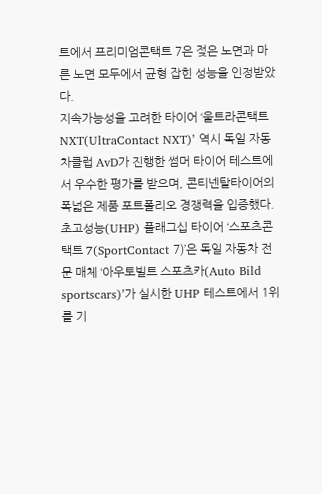트에서 프리미엄콘택트 7은 젖은 노면과 마른 노면 모두에서 균형 잡힌 성능을 인정받았다.
지속가능성을 고려한 타이어 ‘울트라콘택트 NXT(UltraContact NXT)’ 역시 독일 자동차클럽 AvD가 진행한 썸머 타이어 테스트에서 우수한 평가를 받으며, 콘티넨탈타이어의 폭넓은 제품 포트폴리오 경쟁력을 입증했다.
초고성능(UHP) 플래그십 타이어 ‘스포츠콘택트 7(SportContact 7)’은 독일 자동차 전문 매체 ‘아우토빌트 스포츠카(Auto Bild sportscars)’가 실시한 UHP 테스트에서 1위를 기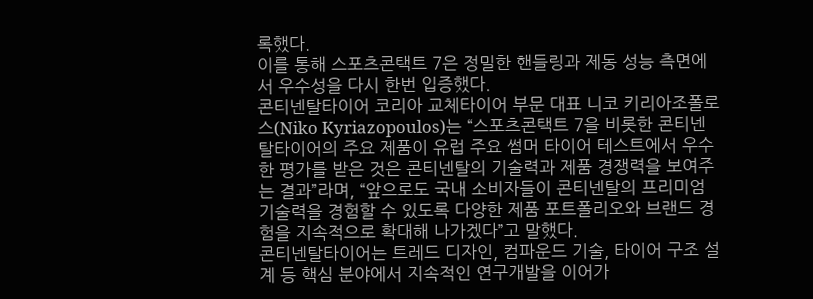록했다.
이를 통해 스포츠콘택트 7은 정밀한 핸들링과 제동 성능 측면에서 우수성을 다시 한번 입증했다.
콘티넨탈타이어 코리아 교체타이어 부문 대표 니코 키리아조폴로스(Niko Kyriazopoulos)는 “스포츠콘택트 7을 비롯한 콘티넨탈타이어의 주요 제품이 유럽 주요 썸머 타이어 테스트에서 우수한 평가를 받은 것은 콘티넨탈의 기술력과 제품 경쟁력을 보여주는 결과”라며, “앞으로도 국내 소비자들이 콘티넨탈의 프리미엄 기술력을 경험할 수 있도록 다양한 제품 포트폴리오와 브랜드 경험을 지속적으로 확대해 나가겠다”고 말했다.
콘티넨탈타이어는 트레드 디자인, 컴파운드 기술, 타이어 구조 설계 등 핵심 분야에서 지속적인 연구개발을 이어가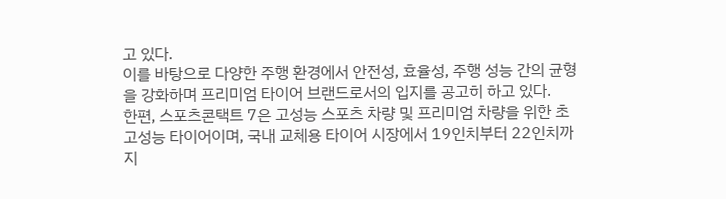고 있다.
이를 바탕으로 다양한 주행 환경에서 안전성, 효율성, 주행 성능 간의 균형을 강화하며 프리미엄 타이어 브랜드로서의 입지를 공고히 하고 있다.
한편, 스포츠콘택트 7은 고성능 스포츠 차량 및 프리미엄 차량을 위한 초고성능 타이어이며, 국내 교체용 타이어 시장에서 19인치부터 22인치까지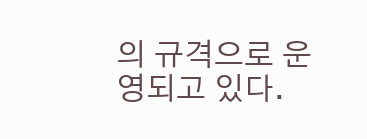의 규격으로 운영되고 있다.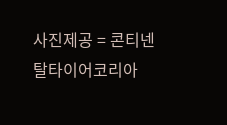사진제공 = 콘티넨탈타이어코리아